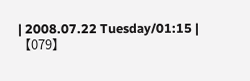| 2008.07.22 Tuesday/01:15 |
【079】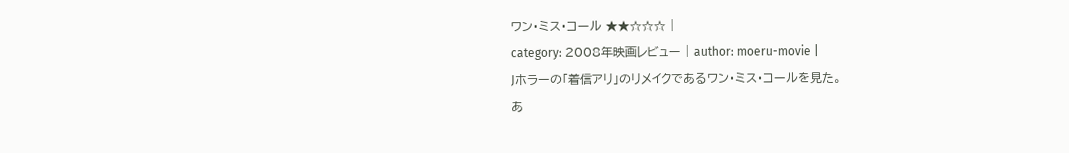ワン・ミス・コール ★★☆☆☆ |
category: 2008年映画レビュー | author: moeru-movie |
Jホラーの「着信アリ」のリメイクであるワン・ミス・コールを見た。
あ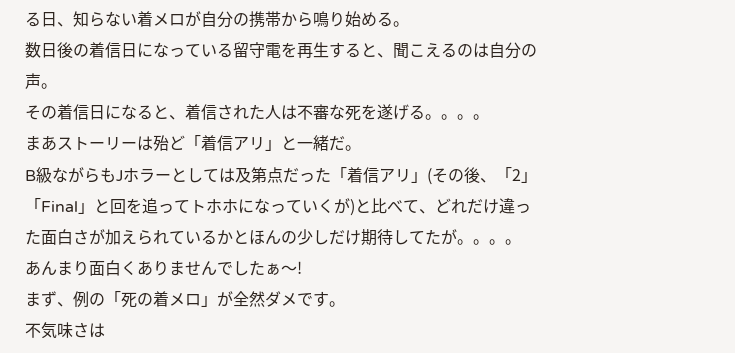る日、知らない着メロが自分の携帯から鳴り始める。
数日後の着信日になっている留守電を再生すると、聞こえるのは自分の声。
その着信日になると、着信された人は不審な死を遂げる。。。。
まあストーリーは殆ど「着信アリ」と一緒だ。
B級ながらもJホラーとしては及第点だった「着信アリ」(その後、「2」「Final」と回を追ってトホホになっていくが)と比べて、どれだけ違った面白さが加えられているかとほんの少しだけ期待してたが。。。。
あんまり面白くありませんでしたぁ〜!
まず、例の「死の着メロ」が全然ダメです。
不気味さは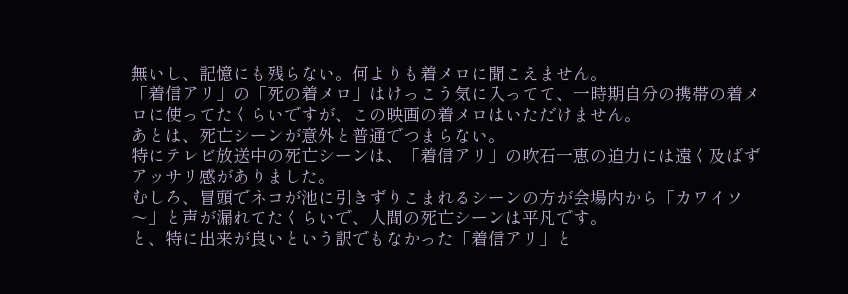無いし、記憶にも残らない。何よりも着メロに聞こえません。
「着信アリ」の「死の着メロ」はけっこう気に入ってて、一時期自分の携帯の着メロに使ってたくらいですが、この映画の着メロはいただけません。
あとは、死亡シーンが意外と普通でつまらない。
特にテレビ放送中の死亡シーンは、「着信アリ」の吹石一恵の迫力には遠く及ばずアッサリ感がありました。
むしろ、冒頭でネコが池に引きずりこまれるシーンの方が会場内から「カワイソ〜」と声が漏れてたくらいで、人間の死亡シーンは平凡です。
と、特に出来が良いという訳でもなかった「着信アリ」と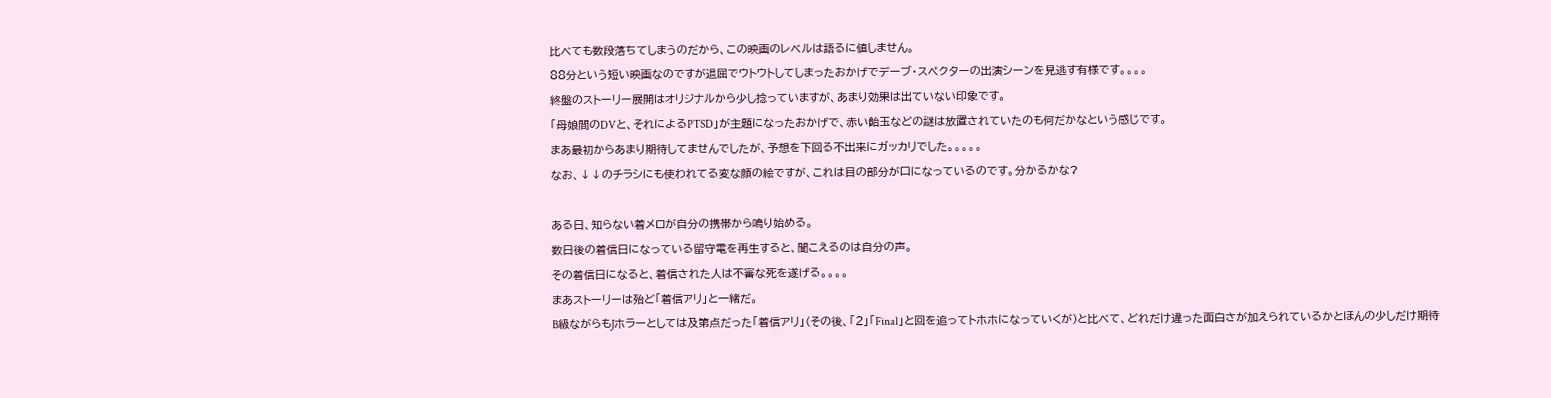比べても数段落ちてしまうのだから、この映画のレベルは語るに値しません。
88分という短い映画なのですが退屈でウトウトしてしまったおかげでデーブ・スペクターの出演シーンを見逃す有様です。。。。
終盤のストーリー展開はオリジナルから少し捻っていますが、あまり効果は出ていない印象です。
「母娘間のDVと、それによるPTSD」が主題になったおかげで、赤い飴玉などの謎は放置されていたのも何だかなという感じです。
まあ最初からあまり期待してませんでしたが、予想を下回る不出来にガッカリでした。。。。。
なお、↓↓のチラシにも使われてる変な顔の絵ですが、これは目の部分が口になっているのです。分かるかな?

ある日、知らない着メロが自分の携帯から鳴り始める。
数日後の着信日になっている留守電を再生すると、聞こえるのは自分の声。
その着信日になると、着信された人は不審な死を遂げる。。。。
まあストーリーは殆ど「着信アリ」と一緒だ。
B級ながらもJホラーとしては及第点だった「着信アリ」(その後、「2」「Final」と回を追ってトホホになっていくが)と比べて、どれだけ違った面白さが加えられているかとほんの少しだけ期待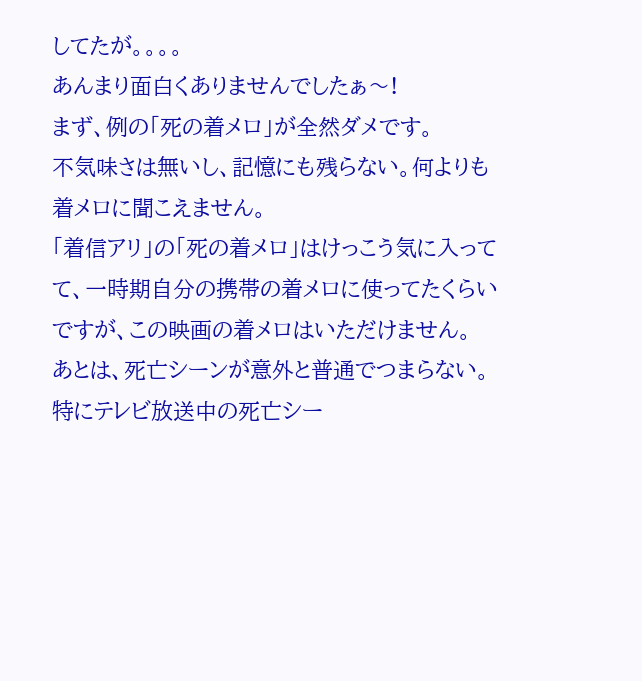してたが。。。。
あんまり面白くありませんでしたぁ〜!
まず、例の「死の着メロ」が全然ダメです。
不気味さは無いし、記憶にも残らない。何よりも着メロに聞こえません。
「着信アリ」の「死の着メロ」はけっこう気に入ってて、一時期自分の携帯の着メロに使ってたくらいですが、この映画の着メロはいただけません。
あとは、死亡シーンが意外と普通でつまらない。
特にテレビ放送中の死亡シー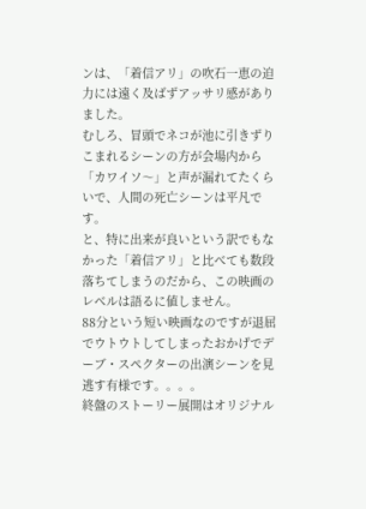ンは、「着信アリ」の吹石一恵の迫力には遠く及ばずアッサリ感がありました。
むしろ、冒頭でネコが池に引きずりこまれるシーンの方が会場内から「カワイソ〜」と声が漏れてたくらいで、人間の死亡シーンは平凡です。
と、特に出来が良いという訳でもなかった「着信アリ」と比べても数段落ちてしまうのだから、この映画のレベルは語るに値しません。
88分という短い映画なのですが退屈でウトウトしてしまったおかげでデーブ・スペクターの出演シーンを見逃す有様です。。。。
終盤のストーリー展開はオリジナル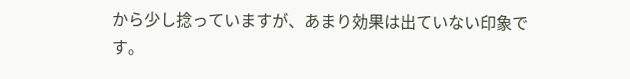から少し捻っていますが、あまり効果は出ていない印象です。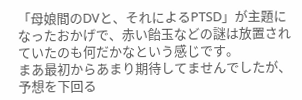「母娘間のDVと、それによるPTSD」が主題になったおかげで、赤い飴玉などの謎は放置されていたのも何だかなという感じです。
まあ最初からあまり期待してませんでしたが、予想を下回る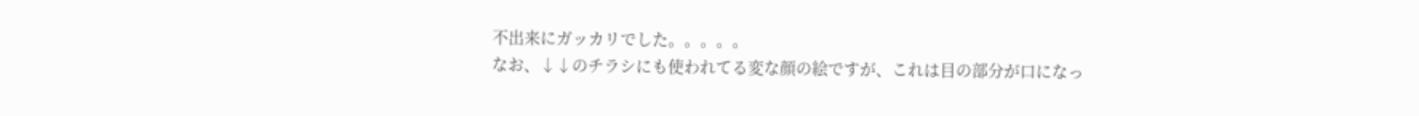不出来にガッカリでした。。。。。
なお、↓↓のチラシにも使われてる変な顔の絵ですが、これは目の部分が口になっ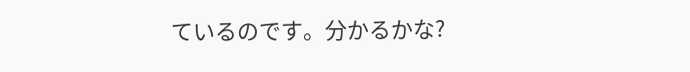ているのです。分かるかな?